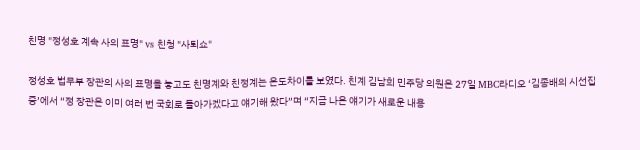친명 "정성호 계속 사의 표명" vs 친청 "사퇴쇼"

정성호 법무부 장관의 사의 표명을 놓고도 친명계와 친정계는 온도차이를 보였다. 친계 김남희 민주당 의원은 27일 MBC라디오 ‘김종배의 시선집중’에서 “정 장관은 이미 여러 번 국회로 돌아가겠다고 얘기해 왔다”며 “지금 나온 얘기가 새로운 내용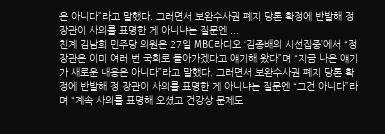은 아니다”라고 말했다. 그러면서 보완수사권 폐지 당론 확정에 반발해 정 장관이 사의를 표명한 게 아니냐는 질문엔 ...
친계 김남희 민주당 의원은 27일 MBC라디오 ‘김종배의 시선집중’에서 “정 장관은 이미 여러 번 국회로 돌아가겠다고 얘기해 왔다”며 “지금 나온 얘기가 새로운 내용은 아니다”라고 말했다. 그러면서 보완수사권 폐지 당론 확정에 반발해 정 장관이 사의를 표명한 게 아니냐는 질문엔 “그건 아니다”라며 “계속 사의를 표명해 오셨고 건강상 문제도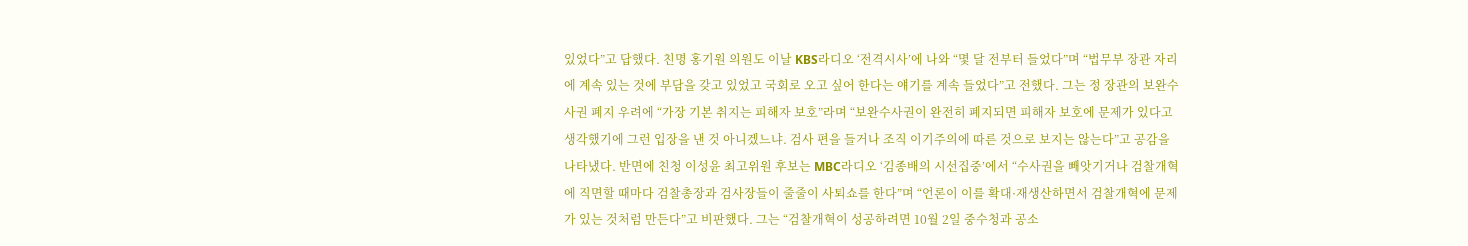있었다”고 답했다. 친명 홍기원 의원도 이날 KBS라디오 ‘전격시사’에 나와 “몇 달 전부터 들었다”며 “법무부 장관 자리에 계속 있는 것에 부담을 갖고 있었고 국회로 오고 싶어 한다는 얘기를 계속 들었다”고 전했다. 그는 정 장관의 보완수사권 폐지 우려에 “가장 기본 취지는 피해자 보호”라며 “보완수사권이 완전히 폐지되면 피해자 보호에 문제가 있다고 생각했기에 그런 입장을 낸 것 아니겠느냐. 검사 편을 들거나 조직 이기주의에 따른 것으로 보지는 않는다”고 공감을 나타냈다. 반면에 친청 이성윤 최고위원 후보는 MBC라디오 ‘김종배의 시선집중’에서 “수사권을 빼앗기거나 검찰개혁에 직면할 때마다 검찰총장과 검사장들이 줄줄이 사퇴쇼를 한다”며 “언론이 이를 확대·재생산하면서 검찰개혁에 문제가 있는 것처럼 만든다”고 비판했다. 그는 “검찰개혁이 성공하려면 10월 2일 중수청과 공소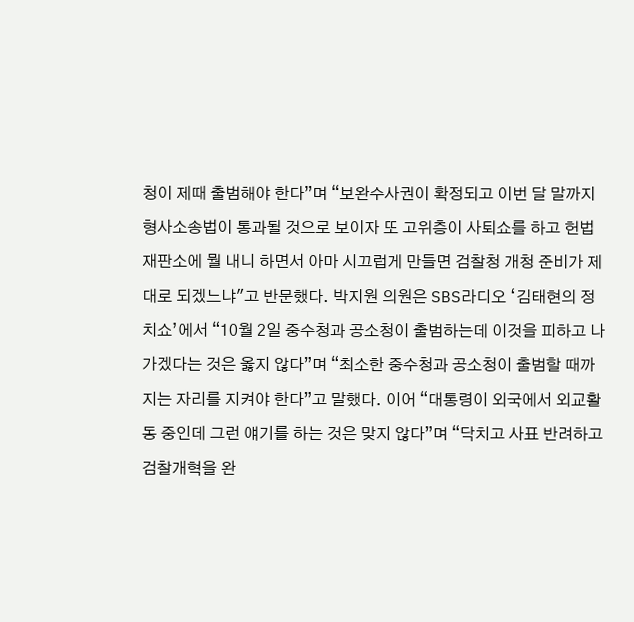청이 제때 출범해야 한다”며 “보완수사권이 확정되고 이번 달 말까지 형사소송법이 통과될 것으로 보이자 또 고위층이 사퇴쇼를 하고 헌법재판소에 뭘 내니 하면서 아마 시끄럽게 만들면 검찰청 개청 준비가 제대로 되겠느냐"고 반문했다. 박지원 의원은 SBS라디오 ‘김태현의 정치쇼’에서 “10월 2일 중수청과 공소청이 출범하는데 이것을 피하고 나가겠다는 것은 옳지 않다”며 “최소한 중수청과 공소청이 출범할 때까지는 자리를 지켜야 한다”고 말했다. 이어 “대통령이 외국에서 외교활동 중인데 그런 얘기를 하는 것은 맞지 않다”며 “닥치고 사표 반려하고 검찰개혁을 완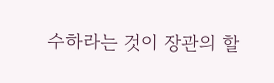수하라는 것이 장관의 할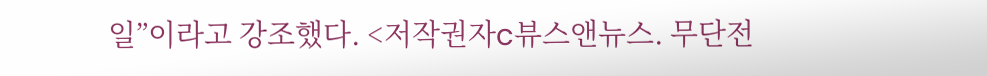일”이라고 강조했다. <저작권자c뷰스앤뉴스. 무단전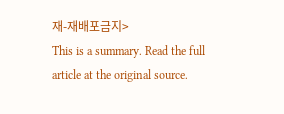재-재배포금지>
This is a summary. Read the full article at the original source.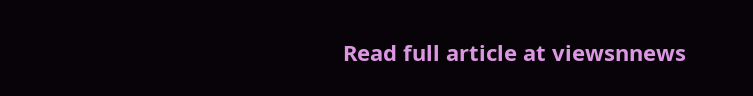Read full article at viewsnnews